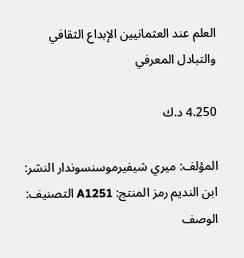العلم عند العثمانيين الإبداع الثقافي والتبادل المعرفي

4.250 د.ك

المؤلف: ميري شيفيرموسنسوندار النشر: ابن النديم رمز المنتج: A1251 التصنيف:
الوصف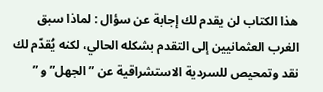هذا الكتاب لن يقدم لك إجابة عن سؤال : لماذا سبق الغرب العثمانيين إلى التقدم بشكله الحالي، لكنه يُقدّم لك نقد وتمحيص للسردية الاستشراقية عن ” الجهل” و ”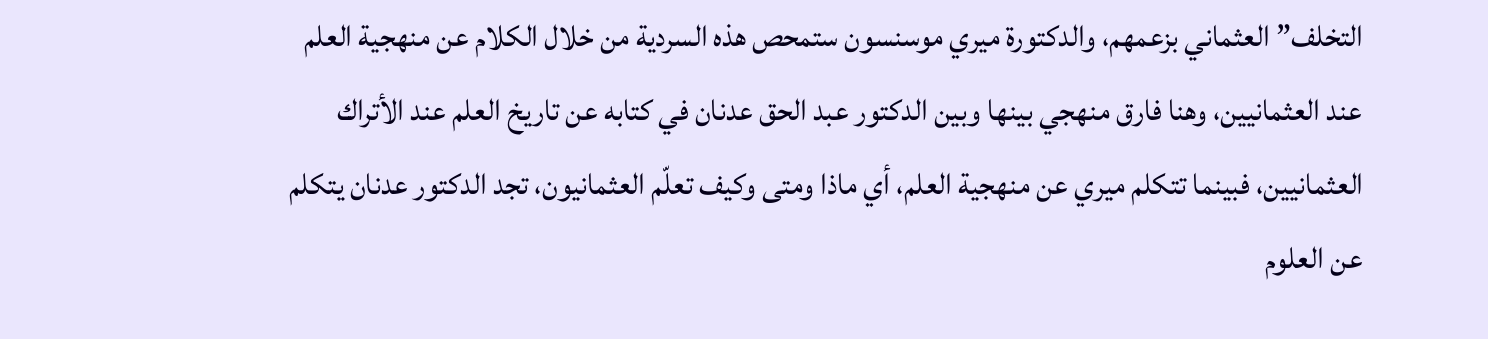التخلف” العثماني بزعمهم، والدكتورة ميري موسنسون ستمحص هذه السردية من خلال الكلام عن منهجية العلم عند العثمانيين، وهنا فارق منهجي بينها وبين الدكتور عبد الحق عدنان في كتابه عن تاريخ العلم عند الأتراك العثمانيين، فبينما تتكلم ميري عن منهجية العلم، أي ماذا ومتى وكيف تعلّم العثمانيون، تجد الدكتور عدنان يتكلم عن العلوم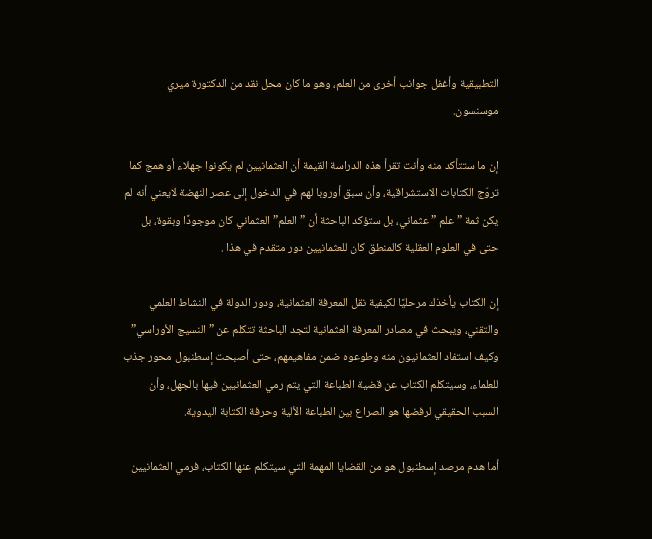التطبيقية وأغفل جوانب أخرى من العلم، وهو ما كان محل نقد من الدكتورة ميري موسنسون.

إن ما ستتأكد منه وأنت تقرأ هذه الدراسة القيمة أن العثمانيين لم يكونوا جهلاء أو همج كما تروّج الكتابات الاستشراقية، وأن سبق أوروبا لهم في الدخول إلى عصر النهضة لايعني أنه لم يكن ثمة ” علم ” عثماني، بل ستؤكد الباحثة أن ” العلم” العثماني كان موجودًا وبقوة، بل حتى في العلوم العقلية كالمنطق كان للعثمانيين دور متقدم في هذا .

إن الكتاب يأخذك مرحليًا لكيفية نقل المعرفة العثمانية، ودور الدولة في النشاط العلمي والتقني، ويبحث في مصادر المعرفة العثمانية لتجد الباحثة تتكلم عن ” النسيج الأوراسي” وكيف استفاد العثمانيون منه وطوعوه ضمن مفاهيمهم، حتى أصبحت إسطنبول محور جذب للعلماء، وسيتكلم الكتاب عن قضية الطباعة التي يتم رمي العثمانيين فيها بالجهل، وأن السبب الحقيقي لرفضها هو الصراع بين الطباعة الألية وحرفة الكتابة اليدوية.

أما هدم مرصد إسطنبول هو من القضايا المهمة التي سيتكلم عنها الكتاب، فرمي العثمانيين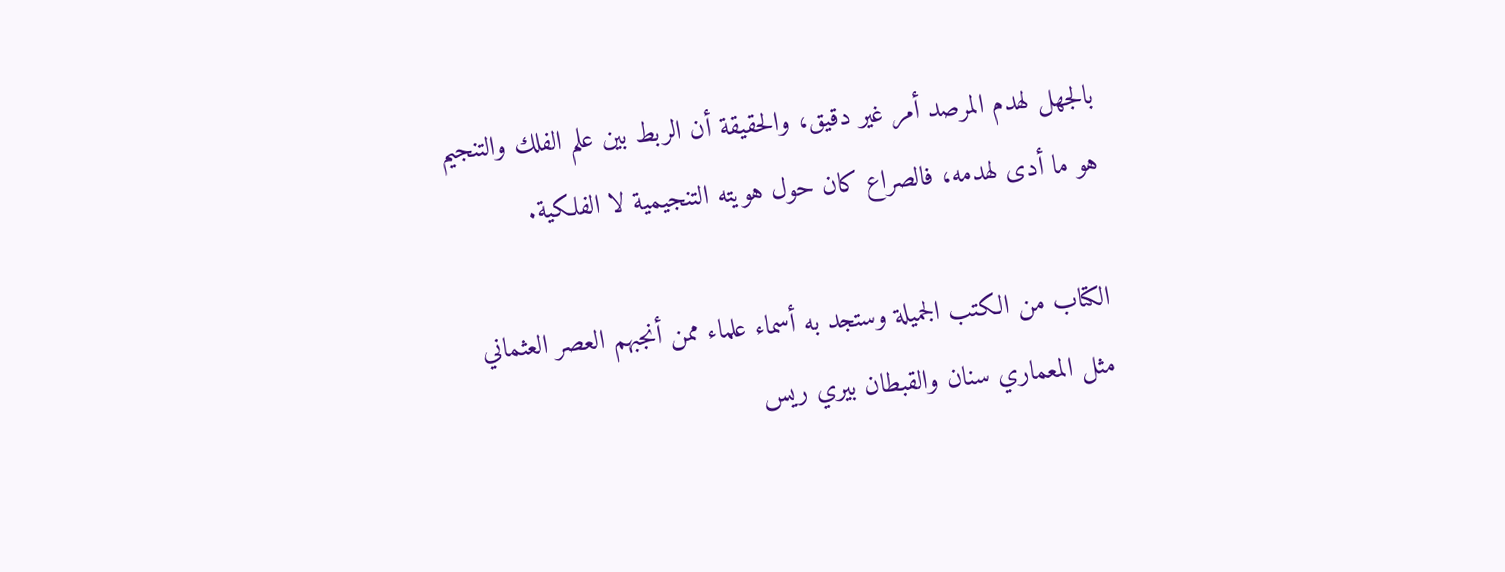بالجهل لهدم المرصد أمر غير دقيق، والحقيقة أن الربط بين علم الفلك والتنجيم هو ما أدى لهدمه، فالصراع كان حول هويته التنجيمية لا الفلكية.

الكتاب من الكتب الجميلة وستجد به أسماء علماء ممن أنجبهم العصر العثماني مثل المعماري سنان والقبطان بيري ريس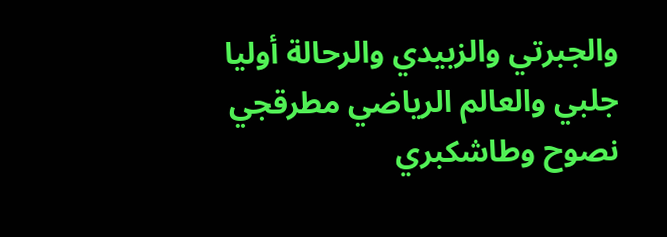والجبرتي والزبيدي والرحالة أوليا جلبي والعالم الرياضي مطرقجي نصوح وطاشكبري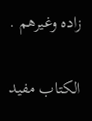زاده وغيرهم .

الكتاب مفيد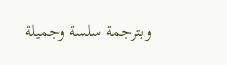وبترجمة سلسة وجميلة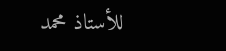للأستاذ محمد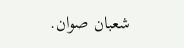شعبان صوان.